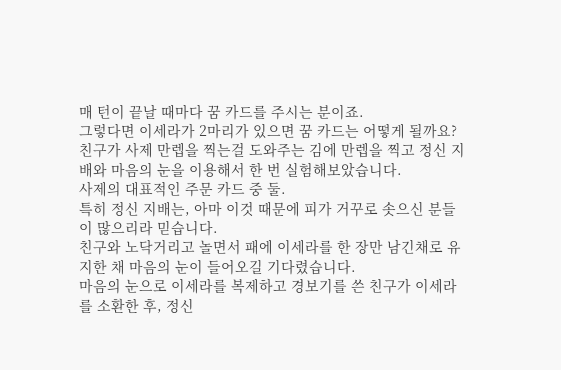매 턴이 끝날 때마다 꿈 카드를 주시는 분이죠.
그렇다면 이세라가 2마리가 있으면 꿈 카드는 어떻게 될까요?
친구가 사제 만렙을 찍는걸 도와주는 김에 만렙을 찍고 정신 지배와 마음의 눈을 이용해서 한 번 실험해보았습니다.
사제의 대표적인 주문 카드 중 둘.
특히 정신 지배는, 아마 이것 때문에 피가 거꾸로 솟으신 분들이 많으리라 믿습니다.
친구와 노닥거리고 놀면서 패에 이세라를 한 장만 남긴채로 유지한 채 마음의 눈이 들어오길 기다렸습니다.
마음의 눈으로 이세라를 복제하고 경보기를 쓴 친구가 이세라를 소환한 후, 정신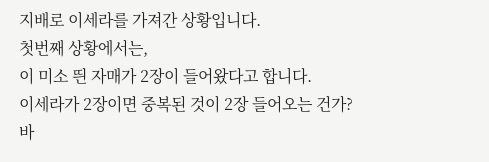지배로 이세라를 가져간 상황입니다.
첫번째 상황에서는,
이 미소 띈 자매가 2장이 들어왔다고 합니다.
이세라가 2장이면 중복된 것이 2장 들어오는 건가?
바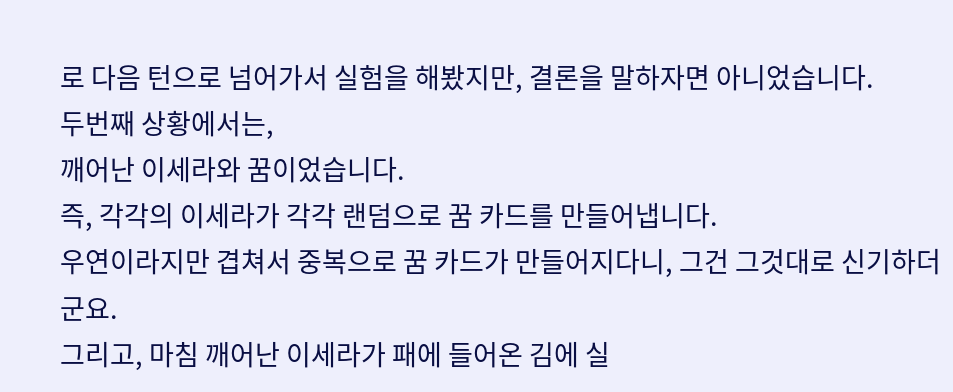로 다음 턴으로 넘어가서 실험을 해봤지만, 결론을 말하자면 아니었습니다.
두번째 상황에서는,
깨어난 이세라와 꿈이었습니다.
즉, 각각의 이세라가 각각 랜덤으로 꿈 카드를 만들어냅니다.
우연이라지만 겹쳐서 중복으로 꿈 카드가 만들어지다니, 그건 그것대로 신기하더군요.
그리고, 마침 깨어난 이세라가 패에 들어온 김에 실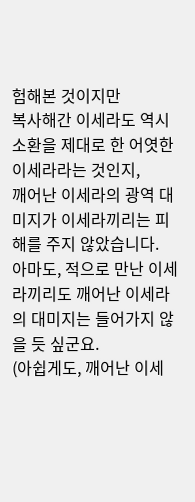험해본 것이지만
복사해간 이세라도 역시 소환을 제대로 한 어엿한 이세라라는 것인지,
깨어난 이세라의 광역 대미지가 이세라끼리는 피해를 주지 않았습니다.
아마도, 적으로 만난 이세라끼리도 깨어난 이세라의 대미지는 들어가지 않을 듯 싶군요.
(아쉽게도, 깨어난 이세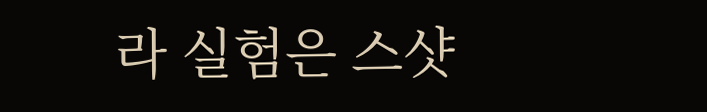라 실험은 스샷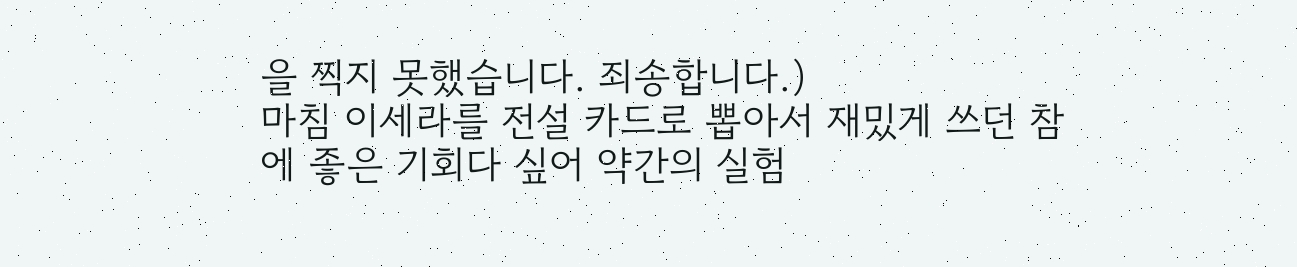을 찍지 못했습니다. 죄송합니다.)
마침 이세라를 전설 카드로 뽑아서 재밌게 쓰던 참에 좋은 기회다 싶어 약간의 실험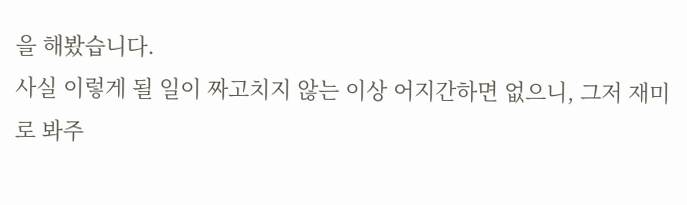을 해봤습니다.
사실 이렇게 될 일이 짜고치지 않는 이상 어지간하면 없으니, 그저 재미로 봐주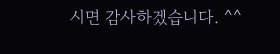시면 감사하겠습니다. ^^